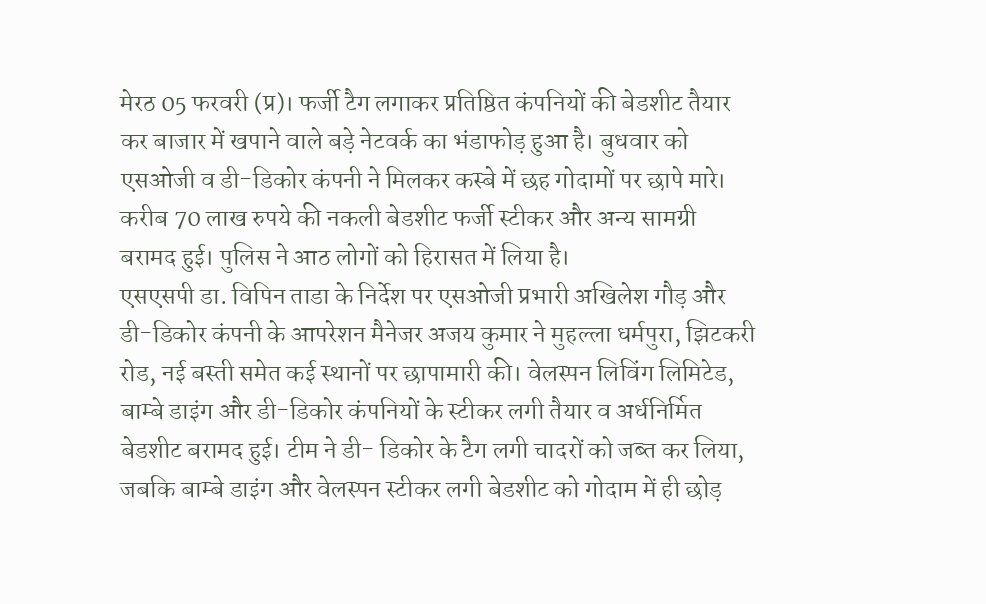मेरठ 05 फरवरी (प्र)। फर्जी टैग लगाकर प्रतिष्ठित कंपनियों की बेडशीट तैयार कर बाजार में खपाने वाले बड़े नेटवर्क का भंडाफोड़ हुआ है। बुधवार को एसओजी व डी-डिकोर कंपनी ने मिलकर कस्बे में छह गोदामों पर छापे मारे। करीब 70 लाख रुपये की नकली बेडशीट फर्जी स्टीकर और अन्य सामग्री बरामद हुई। पुलिस ने आठ लोगों को हिरासत में लिया है।
एसएसपी डा. विपिन ताडा के निर्देश पर एसओजी प्रभारी अखिलेश गौड़ और डी-डिकोर कंपनी के आपरेशन मैनेजर अजय कुमार ने मुहल्ला धर्मपुरा, झिटकरी रोड, नई बस्ती समेत कई स्थानों पर छापामारी की। वेलस्पन लिविंग लिमिटेड, बाम्बे डाइंग और डी-डिकोर कंपनियों के स्टीकर लगी तैयार व अर्धनिर्मित बेडशीट बरामद हुई। टीम ने डी- डिकोर के टैग लगी चादरों को जब्त कर लिया, जबकि बाम्बे डाइंग और वेलस्पन स्टीकर लगी बेडशीट को गोदाम में ही छोड़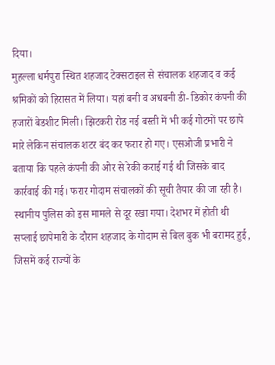दिया।
मुहल्ला धर्मपुरा स्थित शहजाद टेक्सटाइल से संचालक शहजाद व कई श्रमिकों को हिरासत में लिया। यहां बनी व अधबनी डी- डिकोर कंपनी की हजारों बेडशीट मिली। झिटकरी रोड नई बस्ती में भी कई गोटमों पर छापे मारे लेकिन संचालक शटर बंद कर फरार हो गए। एसओजी प्रभारी ने बताया कि पहले कंपनी की ओर से रेकी कराई गई थी जिसके बाद कार्रवाई की गई। फरार गोदाम संचालकों की सूची तैयार की जा रही है। स्थानीय पुलिस को इस मामले से दूर रखा गया। देशभर में होती थी सप्लाई छापेमारी के दौरान शहजाद के गोदाम से बिल बुक भी बरामद हुई, जिसमें कई राज्यों के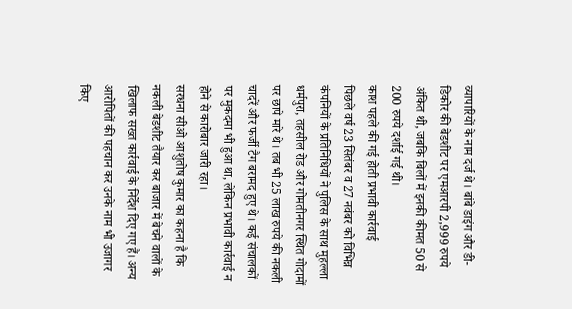व्यापारियों के नाम दर्ज थे। बांबे डाइंग और डी- डिकोर की बेडशीट पर एमआरपी 2,999 रुपये अंकित थी, जबकि बिलों में इनकी कीमत 50 से 200 रुपये दर्शाई गई थी।
काश पहले की गई होती प्रभावी कार्रवाई
पिछले वर्ष 23 सितंबर व 27 नवंबर को विभिन्न कंपनियों के प्रतिनिधियों ने पुलिस के साथ मुहल्ला धर्मपुरा, तहसील रोड और गोमतीनगर स्थित गोदामों पर छापे मारे थे। तब भी 25 लाख रुपये की नकली चादरें और फर्जी टैग बरामद हुए थे। कई संचालकों पर मुकदमा भी हुआ था, लेकिन प्रभावी कार्रवाई न होने से कारोबार जारी रहा।
सरधना सीओ आशुतोष कुमार का कहना है कि नकली बेडशीट तैयार कर बाजार में बेचने वालों के खिलाफ सख्त कार्रवाई के निर्देश दिए गए हैं। अन्य आरोपितों की पहचान कर उनके नाम भी उजागर किए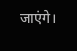जाएंगे।